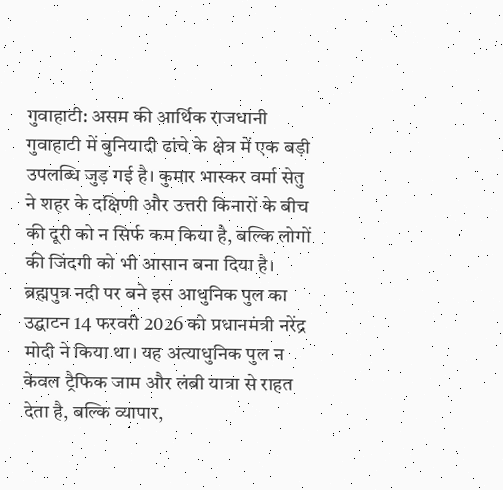गुवाहाटी: असम की आर्थिक राजधानी गुवाहाटी में बुनियादी ढांचे के क्षेत्र में एक बड़ी उपलब्धि जुड़ गई है। कुमार भास्कर वर्मा सेतु ने शहर के दक्षिणी और उत्तरी किनारों के बीच की दूरी को न सिर्फ कम किया है, बल्कि लोगों की जिंदगी को भी आसान बना दिया है। ब्रह्मपुत्र नदी पर बने इस आधुनिक पुल का उद्घाटन 14 फरवरी 2026 को प्रधानमंत्री नरेंद्र मोदी ने किया था। यह अत्याधुनिक पुल न केवल ट्रैफिक जाम और लंबी यात्रा से राहत देता है, बल्कि व्यापार,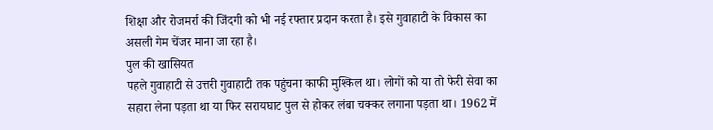शिक्षा और रोजमर्रा की जिंदगी को भी नई रफ्तार प्रदान करता है। इसे गुवाहाटी के विकास का असली गेम चेंजर माना जा रहा है।
पुल की खासियत
पहले गुवाहाटी से उत्तरी गुवाहाटी तक पहुंचना काफी मुश्किल था। लोगों को या तो फेरी सेवा का सहारा लेना पड़ता था या फिर सरायघाट पुल से होकर लंबा चक्कर लगाना पड़ता था। 1962 में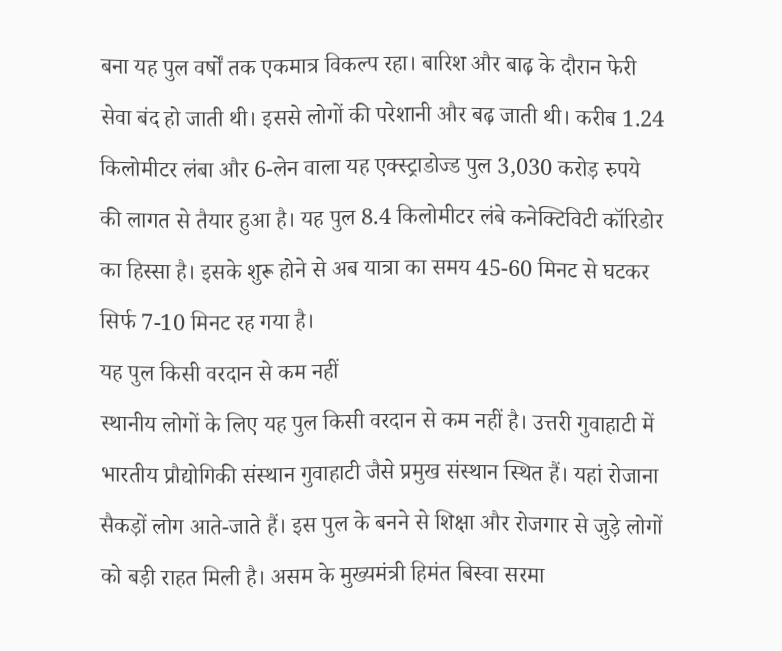बना यह पुल वर्षों तक एकमात्र विकल्प रहा। बारिश और बाढ़ के दौरान फेरी सेवा बंद हो जाती थी। इससे लोगों की परेशानी और बढ़ जाती थी। करीब 1.24 किलोमीटर लंबा और 6-लेन वाला यह एक्स्ट्राडोज्ड पुल 3,030 करोड़ रुपये की लागत से तैयार हुआ है। यह पुल 8.4 किलोमीटर लंबे कनेक्टिविटी कॉरिडोर का हिस्सा है। इसके शुरू होने से अब यात्रा का समय 45-60 मिनट से घटकर सिर्फ 7-10 मिनट रह गया है।
यह पुल किसी वरदान से कम नहीं
स्थानीय लोगों के लिए यह पुल किसी वरदान से कम नहीं है। उत्तरी गुवाहाटी में भारतीय प्रौद्योगिकी संस्थान गुवाहाटी जैसे प्रमुख संस्थान स्थित हैं। यहां रोजाना सैकड़ों लोग आते-जाते हैं। इस पुल के बनने से शिक्षा और रोजगार से जुड़े लोगों को बड़ी राहत मिली है। असम के मुख्यमंत्री हिमंत बिस्वा सरमा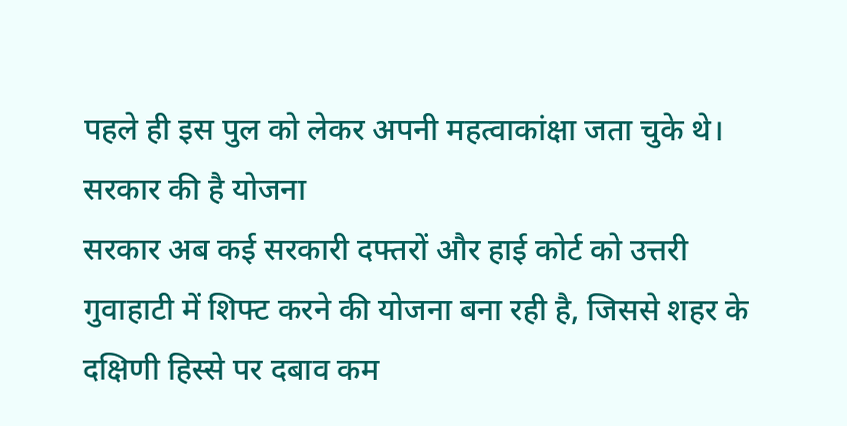पहले ही इस पुल को लेकर अपनी महत्वाकांक्षा जता चुके थे।
सरकार की है योजना
सरकार अब कई सरकारी दफ्तरों और हाई कोर्ट को उत्तरी गुवाहाटी में शिफ्ट करने की योजना बना रही है, जिससे शहर के दक्षिणी हिस्से पर दबाव कम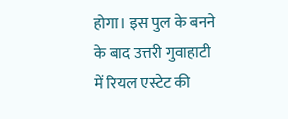होगा। इस पुल के बनने के बाद उत्तरी गुवाहाटी में रियल एस्टेट की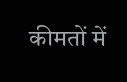कीमतों में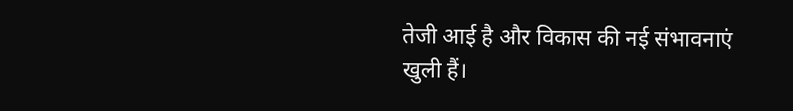तेजी आई है और विकास की नई संभावनाएं खुली हैं।